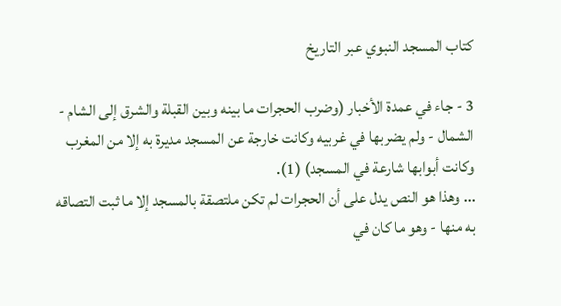كتاب المسجد النبوي عبر التاريخ

3 - جاء في عمدة الأخبار (وضرب الحجرات ما بينه وبين القبلة والشرق إلى الشام - الشمال - ولم يضربها في غربيه وكانت خارجة عن المسجد مديرة به إلا من المغرب وكانت أبوابها شارعة في المسجد) (1).
... وهذا هو النص يدل على أن الحجرات لم تكن ملتصقة بالمسجد إلا ما ثبت التصاقه به منها - وهو ما كان في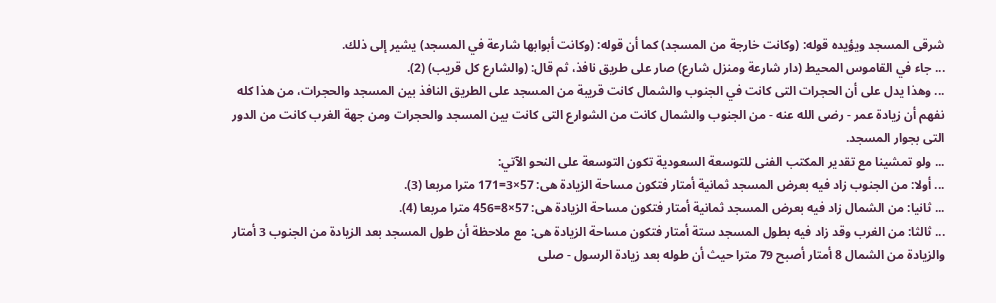شرقى المسجد ويؤيده قوله: (وكانت خارجة من المسجد) كما أن قوله: (وكانت أبوابها شارعة في المسجد) يشير إلى ذلك.
... جاء في القاموس المحيط (دار شارعة ومنزل شارع) صار على طريق نافذ، ثم قال: (والشارع كل قريب) (2).
... وهذا يدل على أن الحجرات التى كانت في الجنوب والشمال كانت قريبة من المسجد على الطريق النافذ بين المسجد والحجرات، من هذا كله نفهم أن زيادة عمر - رضى الله عنه - من الجنوب والشمال كانت من الشوارع التى كانت بين المسجد والحجرات ومن جهة الغرب كانت من الدور التى بجوار المسجد.
... ولو تمشينا مع تقدير المكتب الفنى للتوسعة السعودية تكون التوسعة على النحو الآتي:
... أولا: من الجنوب زاد فيه بعرض المسجد ثمانية أمتار فتكون مساحة الزيادة هى: 57×3=171 مترا مربعا (3).
... ثانيا: من الشمال زاد فيه بعرض المسجد ثمانية أمتار فتكون مساحة الزيادة هى: 57×8=456 مترا مربعا (4).
... ثالثا: من الغرب وقد زاد فيه بطول المسجد ستة أمتار فتكون مساحة الزيادة هى: مع ملاحظة أن طول المسجد بعد الزيادة من الجنوب 3 أمتار والزيادة من الشمال 8 أمتار أصبح 79 مترا حيث أن طوله بعد زيادة الرسول - صلى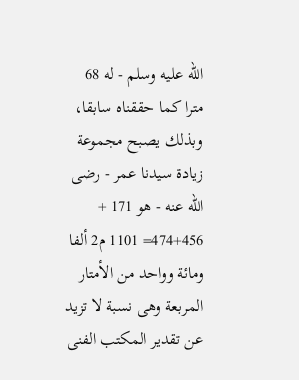الله عليه وسلم - له 68 مترا كما حققناه سابقا، وبذلك يصبح مجموعة زيادة سيدنا عمر - رضى الله عنه - هو 171 + 456+474= 1101 م2 ألفا ومائة وواحد من الأمتار المربعة وهى نسبة لا تزيد عن تقدير المكتب الفنى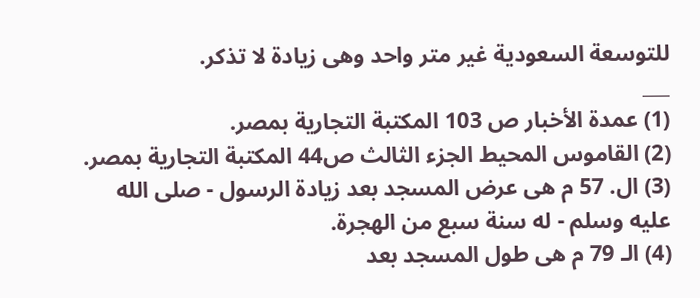للتوسعة السعودية غير متر واحد وهى زيادة لا تذكر.
___
(1) عمدة الأخبار ص 103 المكتبة التجارية بمصر.
(2) القاموس المحيط الجزء الثالث ص44 المكتبة التجارية بمصر.
(3) ال. 57 م هى عرض المسجد بعد زيادة الرسول - صلى الله عليه وسلم - له سنة سبع من الهجرة.
(4) الـ 79 م هى طول المسجد بعد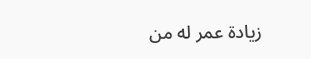زيادة عمر له من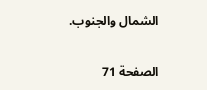الشمال والجنوب.

الصفحة 71